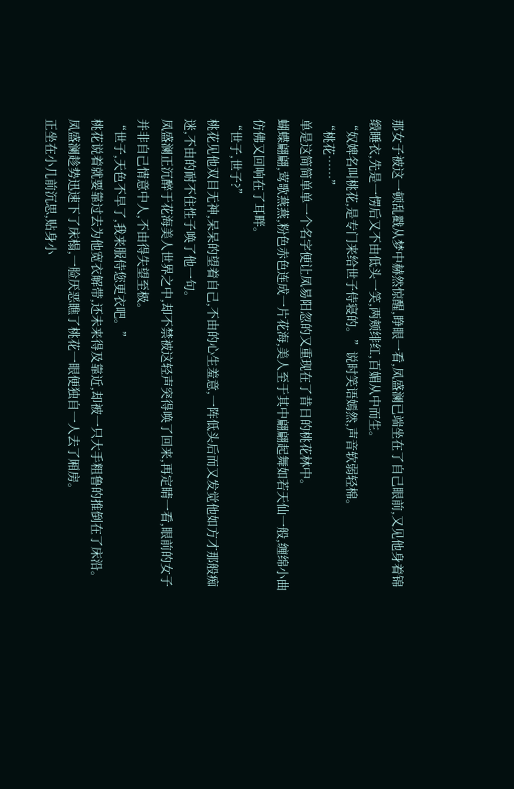那女子被这一顿乱戳从梦中赫然惊醒,睁眼一看,凤盛澜已端坐在了自己眼前,又见他身着锦缎睡衣,先是一愣后又不由低头一笑,两颊绯红,百媚从中而生。
“奴婢名叫桃花,是专门来给世子侍寝的。”说时笑语嫣然,声音软弱轻棉。
“桃花……”
单是这简简单单一个名字便让凤易阳忽的又重现在了昔日的桃花林中。
蝴蝶翩翩,莺歌燕燕,粉色赤色连成一片花海,美人至于其中翩翩起舞如若天仙一般,缠绵小曲仿佛又回响在了耳畔。
“世子,世子?”
桃花见他双目无神,呆呆的望着自己,不由的心生羞意,一阵低头后而又发觉他如方才那般痴迷,不由的耐不住性子唤了他一句。
凤盛澜正沉醉于花海美人世界之中,却不禁被这轻声突得唤了回来,再定睛一看,眼前的女子并非自己情意中人,不由得失望至极。
“世子,天色不早了,我来服侍您更衣吧。”
桃花说着就要靠过去为他宽衣解带,还未来得及靠近,却被一只大手粗鲁的推倒在了床沿。
凤盛澜趁势迅速下了床榻,一脸厌恶瞧了桃花一眼便独自一人去了厢房。
正坐在小几前沉思,贴身小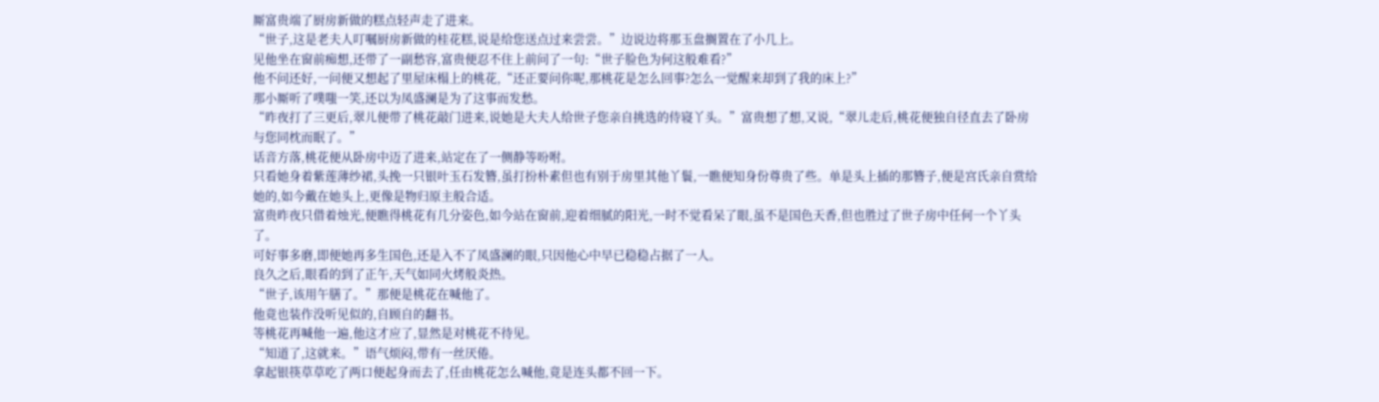厮富贵端了厨房新做的糕点轻声走了进来。
“世子,这是老夫人叮嘱厨房新做的桂花糕,说是给您送点过来尝尝。”边说边将那玉盘搁置在了小几上。
见他坐在窗前痴想,还带了一副愁容,富贵便忍不住上前问了一句:“世子脸色为何这般难看?”
他不问还好,一问便又想起了里屋床榻上的桃花,“还正要问你呢,那桃花是怎么回事?怎么一觉醒来却到了我的床上?”
那小厮听了噗嗤一笑,还以为凤盛澜是为了这事而发愁。
“昨夜打了三更后,翠儿便带了桃花敲门进来,说她是大夫人给世子您亲自挑选的侍寝丫头。”富贵想了想,又说,“翠儿走后,桃花便独自径直去了卧房与您同枕而眠了。”
话音方落,桃花便从卧房中迈了进来,站定在了一侧静等吩咐。
只看她身着紫莲薄纱裙,头挽一只银叶玉石发簪,虽打扮朴素但也有别于房里其他丫鬟,一瞧便知身份尊贵了些。单是头上插的那簪子,便是宫氏亲自赏给她的,如今戴在她头上,更像是物归原主般合适。
富贵昨夜只借着烛光,便瞧得桃花有几分姿色,如今站在窗前,迎着细腻的阳光,一时不觉看呆了眼,虽不是国色天香,但也胜过了世子房中任何一个丫头了。
可好事多磨,即便她再多生国色,还是入不了凤盛澜的眼,只因他心中早已稳稳占据了一人。
良久之后,眼看的到了正午,天气如同火烤般炎热。
“世子,该用午膳了。”那便是桃花在喊他了。
他竟也装作没听见似的,自顾自的翻书。
等桃花再喊他一遍,他这才应了,显然是对桃花不待见。
“知道了,这就来。”语气烦闷,带有一丝厌倦。
拿起银筷草草吃了两口便起身而去了,任由桃花怎么喊他,竟是连头都不回一下。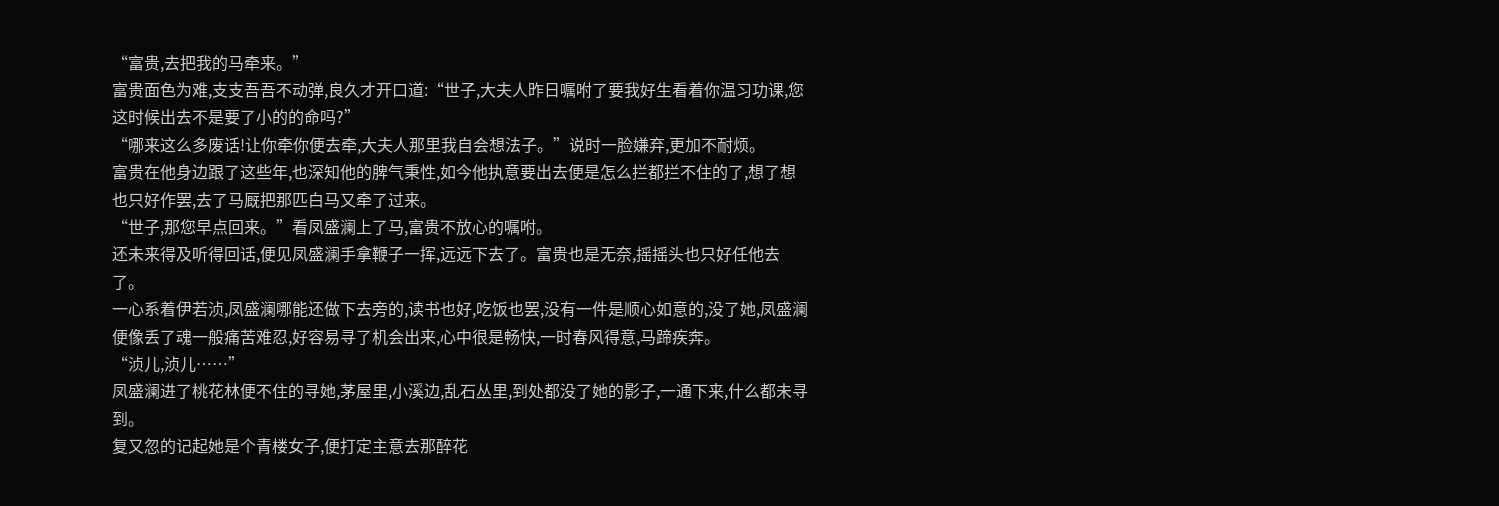“富贵,去把我的马牵来。”
富贵面色为难,支支吾吾不动弹,良久才开口道:“世子,大夫人昨日嘱咐了要我好生看着你温习功课,您这时候出去不是要了小的的命吗?”
“哪来这么多废话!让你牵你便去牵,大夫人那里我自会想法子。”说时一脸嫌弃,更加不耐烦。
富贵在他身边跟了这些年,也深知他的脾气秉性,如今他执意要出去便是怎么拦都拦不住的了,想了想也只好作罢,去了马厩把那匹白马又牵了过来。
“世子,那您早点回来。”看凤盛澜上了马,富贵不放心的嘱咐。
还未来得及听得回话,便见凤盛澜手拿鞭子一挥,远远下去了。富贵也是无奈,摇摇头也只好任他去了。
一心系着伊若浈,凤盛澜哪能还做下去旁的,读书也好,吃饭也罢,没有一件是顺心如意的,没了她,凤盛澜便像丢了魂一般痛苦难忍,好容易寻了机会出来,心中很是畅快,一时春风得意,马蹄疾奔。
“浈儿,浈儿……”
凤盛澜进了桃花林便不住的寻她,茅屋里,小溪边,乱石丛里,到处都没了她的影子,一通下来,什么都未寻到。
复又忽的记起她是个青楼女子,便打定主意去那醉花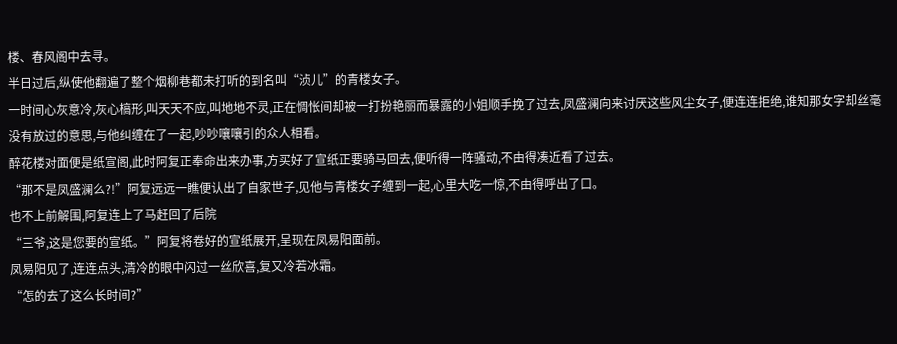楼、春风阁中去寻。
半日过后,纵使他翻遍了整个烟柳巷都未打听的到名叫“浈儿”的青楼女子。
一时间心灰意冷,灰心槁形,叫天天不应,叫地地不灵,正在惆怅间却被一打扮艳丽而暴露的小姐顺手挽了过去,凤盛澜向来讨厌这些风尘女子,便连连拒绝,谁知那女字却丝毫没有放过的意思,与他纠缠在了一起,吵吵嚷嚷引的众人相看。
醉花楼对面便是纸宣阁,此时阿复正奉命出来办事,方买好了宣纸正要骑马回去,便听得一阵骚动,不由得凑近看了过去。
“那不是凤盛澜么?!”阿复远远一瞧便认出了自家世子,见他与青楼女子缠到一起,心里大吃一惊,不由得呼出了口。
也不上前解围,阿复连上了马赶回了后院
“三爷,这是您要的宣纸。”阿复将卷好的宣纸展开,呈现在凤易阳面前。
凤易阳见了,连连点头,清冷的眼中闪过一丝欣喜,复又冷若冰霜。
“怎的去了这么长时间?”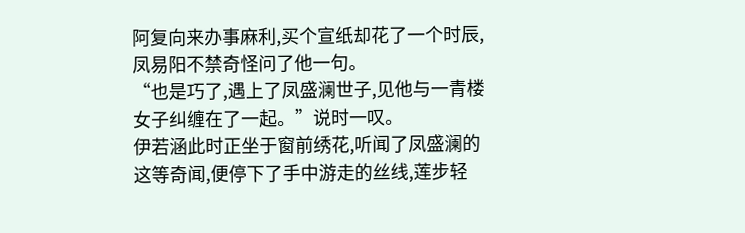阿复向来办事麻利,买个宣纸却花了一个时辰,凤易阳不禁奇怪问了他一句。
“也是巧了,遇上了凤盛澜世子,见他与一青楼女子纠缠在了一起。”说时一叹。
伊若涵此时正坐于窗前绣花,听闻了凤盛澜的这等奇闻,便停下了手中游走的丝线,莲步轻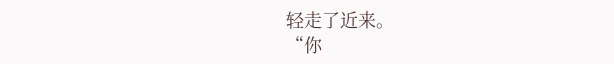轻走了近来。
“你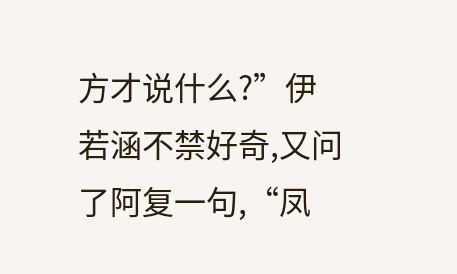方才说什么?”伊若涵不禁好奇,又问了阿复一句,“凤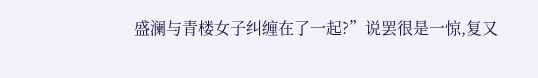盛澜与青楼女子纠缠在了一起?”说罢很是一惊,复又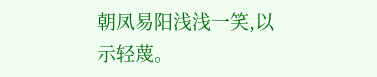朝凤易阳浅浅一笑,以示轻蔑。